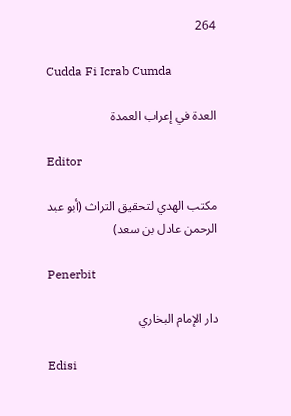264

Cudda Fi Icrab Cumda

العدة في إعراب العمدة

Editor

مكتب الهدي لتحقيق التراث (أبو عبد الرحمن عادل بن سعد)

Penerbit

دار الإمام البخاري

Edisi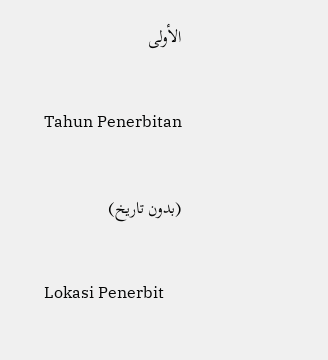الأولى

Tahun Penerbitan

(بدون تاريخ)

Lokasi Penerbit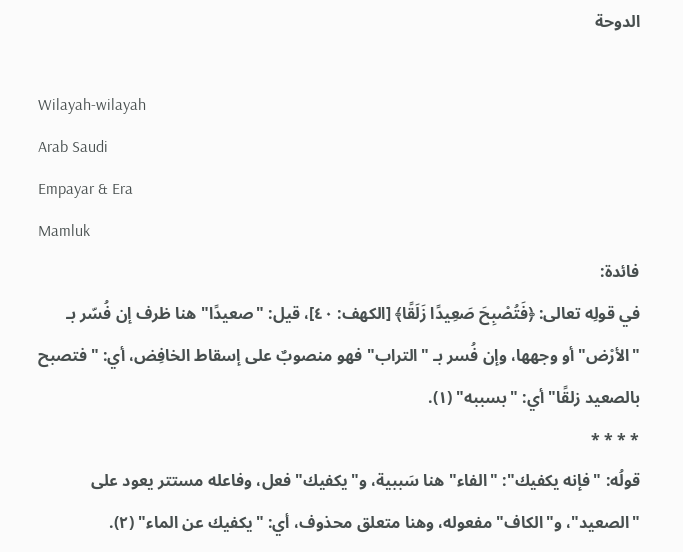الدوحة

Wilayah-wilayah
Arab Saudi
Empayar & Era
Mamluk
فائدة:
في قولِه تعالى: ﴿فَتُصْبِحَ صَعِيدًا زَلَقًا﴾ [الكهف: ٤٠]، قيل: "صعيدًا" هنا ظرف إن فُسّر بـ "الأرْض" أو وجهها، وإن فُسر بـ "التراب" فهو منصوبٌ على إسقاط الخافِض، أي: "فتصبح بالصعيد زلقًا" أي: "بسببه" (١).
* * * *
قولُه: "فإنه يكفيك": "الفاء" هنا سَببية، و"يكفيك" فعل، وفاعله مستتر يعود على "الصعيد"، و"الكاف" مفعوله، وهنا متعلق محذوف، أي: "يكفيك عن الماء" (٢).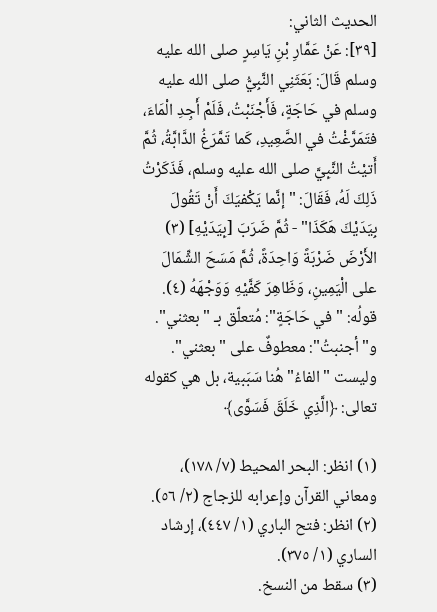الحديث الثاني:
[٣٩]: عَنْ عَمَّارِ بْنِ يَاسِرٍ صلى الله عليه وسلم قَالَ: بَعَثَنِي النَّبِيُّ صلى الله عليه وسلم في حَاجَةٍ، فَأَجْنَبْتُ، فَلَمْ أَجِدِ الْمَاءَ، فتَمَرَّغْتُ في الصَّعِيدِ، كَما تَمَّرَغُ الدَّابَّةُ، ثُمَّ أَتيْتُ النَّبِيَّ صلى الله عليه وسلم، فَذَكَرْتُ ذَلِكَ لَهُ، فَقَالَ: "إنَّما يَكْفيَكَ أَنْ تَقُولَ بِيَدَيْكَ هَكَذَا" - ثُمَّ ضَرَبَ [بِيَدَيْهِ] (٣) الأَرْضَ ضَرْبَةً وَاحِدَةً، ثُمَّ مَسَحَ الشِّمَالَ على الْيَمِينِ، وَظَاهِرَ كَفَّيْهِ وَوَجْهَهُ (٤).
قولُه: "في حَاجَةٍ": مُتعلّق بـ "بعثني".
و"أجنبتُ": معطوفٌ على "بعثني".
وليست "الفاءُ" هُنا سَبَبية، بل هي كقوله تعالى: ﴿الَّذِي خَلَقَ فَسَوَّى﴾

(١) انظر: البحر المحيط (٧/ ١٧٨)، ومعاني القرآن وإعرابه للزجاج (٢/ ٥٦).
(٢) انظر: فتح الباري (١/ ٤٤٧)، إرشاد الساري (١/ ٣٧٥).
(٣) سقط من النسخ.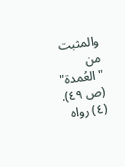والمثبت من "العُمدة" (ص ٤٩).
(٤) رواه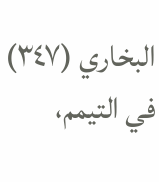البخاري (٣٤٧) في التيمم،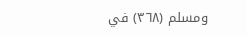ومسلم (٣٦٨) في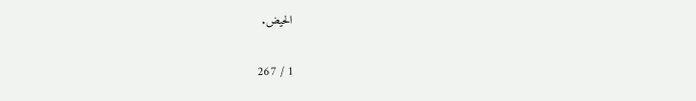الحيض.

1 / 267